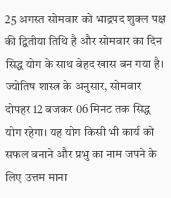25 अगस्त सोमवार को भाद्रपद शुक्ल पक्ष की द्वितीया तिथि है और सोमवार का दिन सिद्ध योग के साथ बेहद खास बन गया है। ज्योतिष शास्त्र के अनुसार, सोमवार दोपहर 12 बजकर 06 मिनट तक सिद्ध योग रहेगा। यह योग किसी भी कार्य को सफल बनाने और प्रभु का नाम जपने के लिए उत्तम माना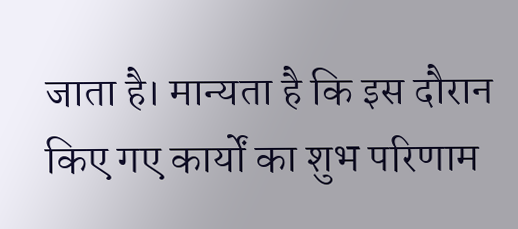जाता है। मान्यता है कि इस दौरान किए गए कार्यों का शुभ परिणाम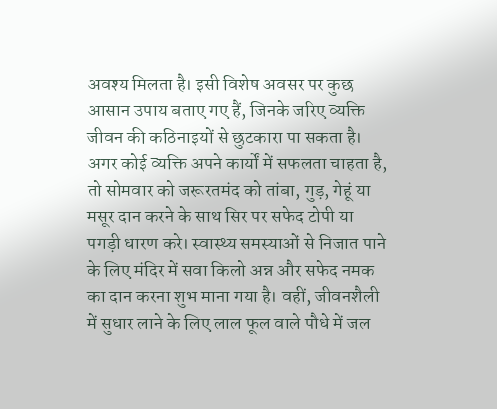अवश्य मिलता है। इसी विशेष अवसर पर कुछ आसान उपाय बताए गए हैं, जिनके जरिए व्यक्ति जीवन की कठिनाइयों से छुटकारा पा सकता है।
अगर कोई व्यक्ति अपने कार्यों में सफलता चाहता है, तो सोमवार को जरूरतमंद को तांबा, गुड़, गेहूं या मसूर दान करने के साथ सिर पर सफेद टोपी या पगड़ी धारण करे। स्वास्थ्य समस्याओं से निजात पाने के लिए मंदिर में सवा किलो अन्न और सफेद नमक का दान करना शुभ माना गया है। वहीं, जीवनशैली में सुधार लाने के लिए लाल फूल वाले पौधे में जल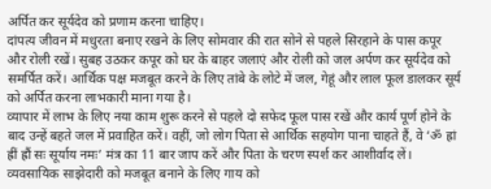अर्पित कर सूर्यदेव को प्रणाम करना चाहिए।
दांपत्य जीवन में मधुरता बनाए रखने के लिए सोमवार की रात सोने से पहले सिरहाने के पास कपूर और रोली रखें। सुबह उठकर कपूर को घर के बाहर जलाएं और रोली को जल अर्पण कर सूर्यदेव को समर्पित करें। आर्थिक पक्ष मजबूत करने के लिए तांबे के लोटे में जल, गेहूं और लाल फूल डालकर सूर्य को अर्पित करना लाभकारी माना गया है।
व्यापार में लाभ के लिए नया काम शुरू करने से पहले दो सफेद फूल पास रखें और कार्य पूर्ण होने के बाद उन्हें बहते जल में प्रवाहित करें। वहीं, जो लोग पिता से आर्थिक सहयोग पाना चाहते हैं, वे ‘ॐ ह्रां ह्रीं ह्रौं सः सूर्याय नमः’ मंत्र का 11 बार जाप करें और पिता के चरण स्पर्श कर आशीर्वाद लें।
व्यवसायिक साझेदारी को मजबूत बनाने के लिए गाय को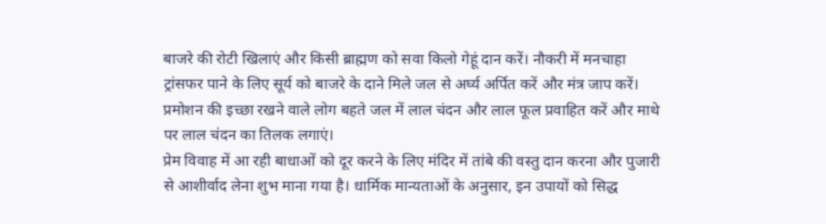बाजरे की रोटी खिलाएं और किसी ब्राह्मण को सवा किलो गेहूं दान करें। नौकरी में मनचाहा ट्रांसफर पाने के लिए सूर्य को बाजरे के दाने मिले जल से अर्घ्य अर्पित करें और मंत्र जाप करें। प्रमोशन की इच्छा रखने वाले लोग बहते जल में लाल चंदन और लाल फूल प्रवाहित करें और माथे पर लाल चंदन का तिलक लगाएं।
प्रेम विवाह में आ रही बाधाओं को दूर करने के लिए मंदिर में तांबे की वस्तु दान करना और पुजारी से आशीर्वाद लेना शुभ माना गया है। धार्मिक मान्यताओं के अनुसार, इन उपायों को सिद्ध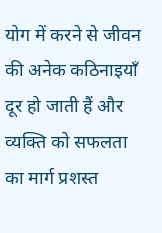योग में करने से जीवन की अनेक कठिनाइयाँ दूर हो जाती हैं और व्यक्ति को सफलता का मार्ग प्रशस्त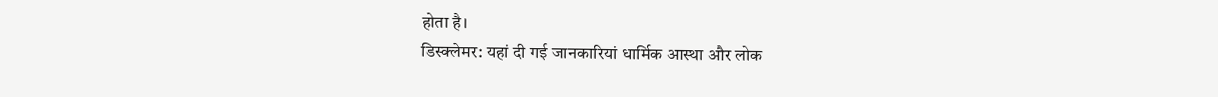होता है।
डिस्क्लेमर: यहां दी गई जानकारियां धार्मिक आस्था और लोक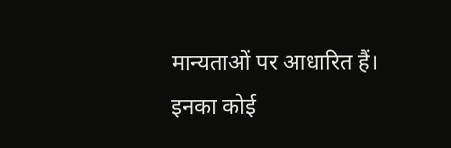मान्यताओं पर आधारित हैं। इनका कोई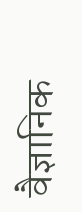वैज्ञानिक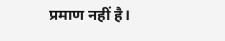प्रमाण नहीं है।